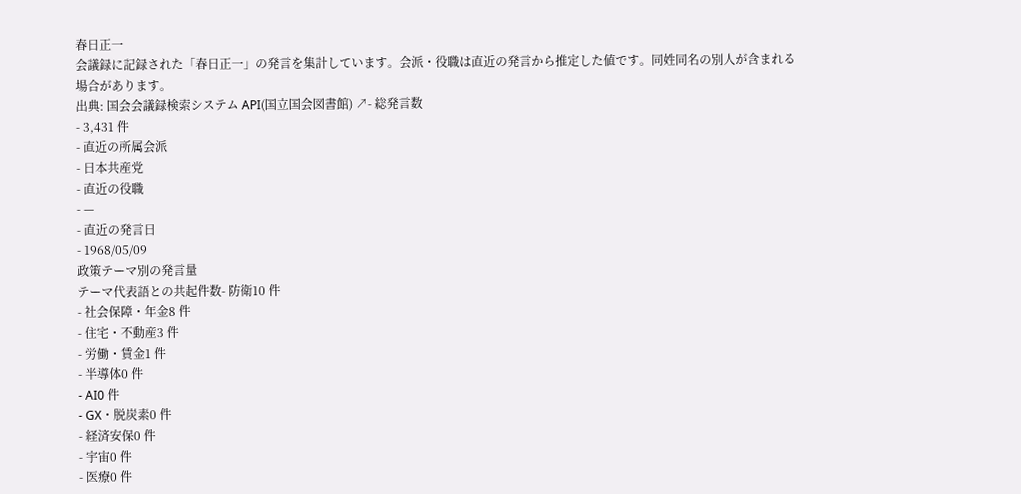春日正一
会議録に記録された「春日正一」の発言を集計しています。会派・役職は直近の発言から推定した値です。同姓同名の別人が含まれる場合があります。
出典: 国会会議録検索システム API(国立国会図書館) ↗- 総発言数
- 3,431 件
- 直近の所属会派
- 日本共産党
- 直近の役職
- —
- 直近の発言日
- 1968/05/09
政策テーマ別の発言量
テーマ代表語との共起件数- 防衛10 件
- 社会保障・年金8 件
- 住宅・不動産3 件
- 労働・賃金1 件
- 半導体0 件
- AI0 件
- GX・脱炭素0 件
- 経済安保0 件
- 宇宙0 件
- 医療0 件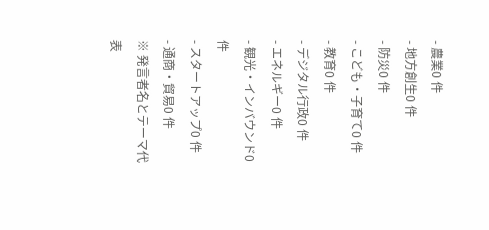- 農業0 件
- 地方創生0 件
- 防災0 件
- こども・子育て0 件
- 教育0 件
- デジタル行政0 件
- エネルギー0 件
- 観光・インバウンド0 件
- スタートアップ0 件
- 通商・貿易0 件
※ 発言者名とテーマ代表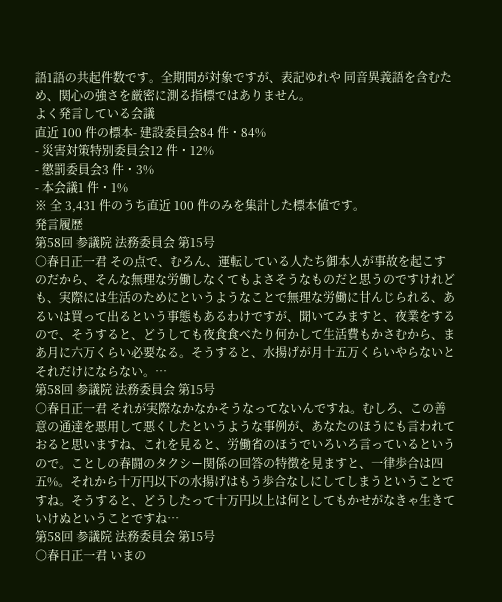語1語の共起件数です。全期間が対象ですが、表記ゆれや 同音異義語を含むため、関心の強さを厳密に測る指標ではありません。
よく発言している会議
直近 100 件の標本- 建設委員会84 件・84%
- 災害対策特別委員会12 件・12%
- 懲罰委員会3 件・3%
- 本会議1 件・1%
※ 全 3,431 件のうち直近 100 件のみを集計した標本値です。
発言履歴
第58回 参議院 法務委員会 第15号
○春日正一君 その点で、むろん、運転している人たち御本人が事故を起こすのだから、そんな無理な労働しなくてもよさそうなものだと思うのですけれども、実際には生活のためにというようなことで無理な労働に甘んじられる、あるいは買って出るという事態もあるわけですが、聞いてみますと、夜業をするので、そうすると、どうしても夜食食べたり何かして生活費もかさむから、まあ月に六万くらい必要なる。そうすると、水揚げが月十五万くらいやらないとそれだけにならない。…
第58回 参議院 法務委員会 第15号
○春日正一君 それが実際なかなかそうなってないんですね。むしろ、この善意の通達を悪用して悪くしたというような事例が、あなたのほうにも言われておると思いますね、これを見ると、労働省のほうでいろいろ言っているというので。ことしの春闘のタクシー関係の回答の特徴を見ますと、一律歩合は四五%。それから十万円以下の水揚げはもう歩合なしにしてしまうということですね。そうすると、どうしたって十万円以上は何としてもかせがなきゃ生きていけぬということですね…
第58回 参議院 法務委員会 第15号
○春日正一君 いまの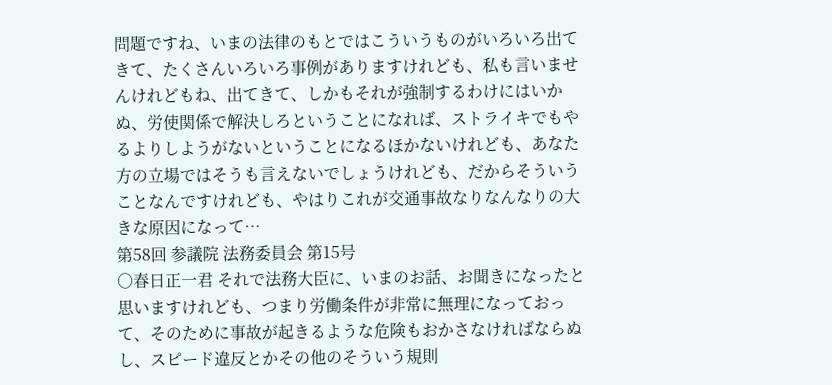問題ですね、いまの法律のもとではこういうものがいろいろ出てきて、たくさんいろいろ事例がありますけれども、私も言いませんけれどもね、出てきて、しかもそれが強制するわけにはいかぬ、労使関係で解決しろということになれば、ストライキでもやるよりしようがないということになるほかないけれども、あなた方の立場ではそうも言えないでしょうけれども、だからそういうことなんですけれども、やはりこれが交通事故なりなんなりの大きな原因になって…
第58回 参議院 法務委員会 第15号
○春日正一君 それで法務大臣に、いまのお話、お聞きになったと思いますけれども、つまり労働条件が非常に無理になっておって、そのために事故が起きるような危険もおかさなければならぬし、スピード違反とかその他のそういう規則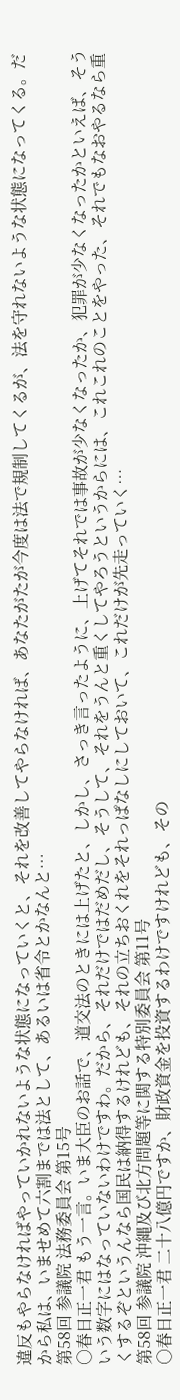違反もやらなければやっていかれないような状態になっていくと、それを改善してやらなければ、あなたがたが今度は法で規制してくるが、法を守れないような状態になってくる。だから私は、いませめて六割までは法として、あるいは省令とかなんと…
第58回 参議院 法務委員会 第15号
○春日正一君 もう一言。いま大臣のお話で、道交法のときには上げたと、しかし、さっき言ったように、上げてそれでは事故が少なくなったか、犯罪が少なくなったかといえば、そういう数字にはなっていないわけですわ。だから、それだけではだめだし、そうして、それをうんと重くしてやろうというからには、これこれのことをやった、それでもなおやるなら重くするぞというんなら国民は納得するけれども、それの立ちおくれをそれっぱなしにしておいて、これだけが先走っていく…
第58回 参議院 沖縄及び北方問題等に関する特別委員会 第11号
○春日正一君 二十八億円ですか、財政資金を投資するわけですけれども、その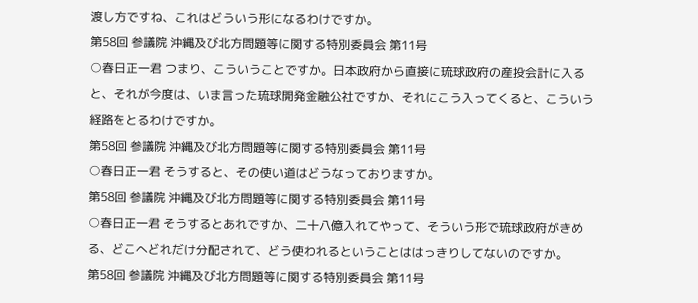渡し方ですね、これはどういう形になるわけですか。
第58回 参議院 沖縄及び北方問題等に関する特別委員会 第11号
○春日正一君 つまり、こういうことですか。日本政府から直接に琉球政府の産投会計に入ると、それが今度は、いま言った琉球開発金融公社ですか、それにこう入ってくると、こういう経路をとるわけですか。
第58回 参議院 沖縄及び北方問題等に関する特別委員会 第11号
○春日正一君 そうすると、その使い道はどうなっておりますか。
第58回 参議院 沖縄及び北方問題等に関する特別委員会 第11号
○春日正一君 そうするとあれですか、二十八億入れてやって、そういう形で琉球政府がきめる、どこへどれだけ分配されて、どう使われるということははっきりしてないのですか。
第58回 参議院 沖縄及び北方問題等に関する特別委員会 第11号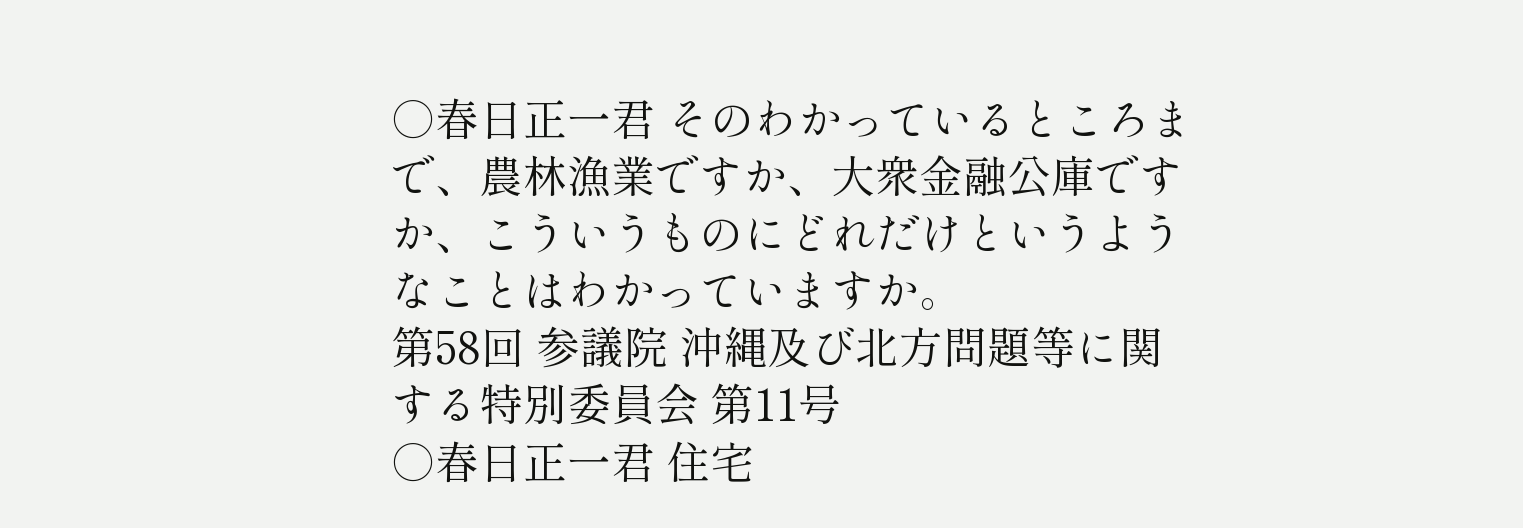○春日正一君 そのわかっているところまで、農林漁業ですか、大衆金融公庫ですか、こういうものにどれだけというようなことはわかっていますか。
第58回 参議院 沖縄及び北方問題等に関する特別委員会 第11号
○春日正一君 住宅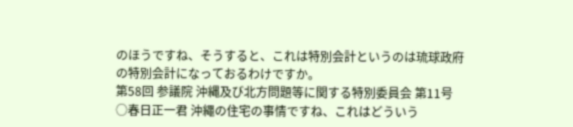のほうですね、そうすると、これは特別会計というのは琉球政府の特別会計になっておるわけですか。
第58回 参議院 沖縄及び北方問題等に関する特別委員会 第11号
○春日正一君 沖繩の住宅の事情ですね、これはどういう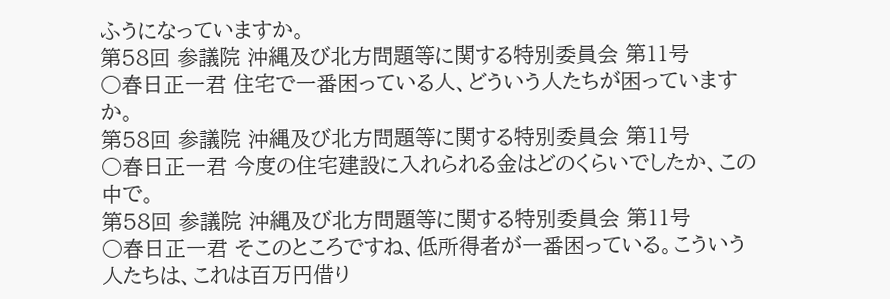ふうになっていますか。
第58回 参議院 沖縄及び北方問題等に関する特別委員会 第11号
○春日正一君 住宅で一番困っている人、どういう人たちが困っていますか。
第58回 参議院 沖縄及び北方問題等に関する特別委員会 第11号
○春日正一君 今度の住宅建設に入れられる金はどのくらいでしたか、この中で。
第58回 参議院 沖縄及び北方問題等に関する特別委員会 第11号
○春日正一君 そこのところですね、低所得者が一番困っている。こういう人たちは、これは百万円借り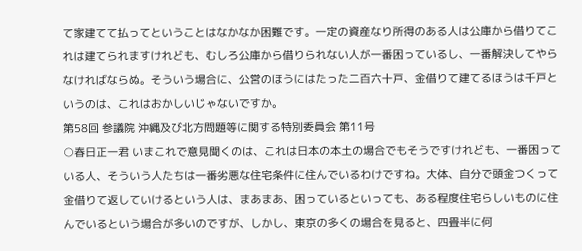て家建てて払ってということはなかなか困難です。一定の資産なり所得のある人は公庫から借りてこれは建てられますけれども、むしろ公庫から借りられない人が一番困っているし、一番解決してやらなければならぬ。そういう場合に、公営のほうにはたった二百六十戸、金借りて建てるほうは千戸というのは、これはおかしいじゃないですか。
第58回 参議院 沖縄及び北方問題等に関する特別委員会 第11号
○春日正一君 いまこれで意見聞くのは、これは日本の本土の場合でもそうですけれども、一番困っている人、そういう人たちは一番劣悪な住宅条件に住んでいるわけですね。大体、自分で頭金つくって金借りて返していけるという人は、まあまあ、困っているといっても、ある程度住宅らしいものに住んでいるという場合が多いのですが、しかし、東京の多くの場合を見ると、四畳半に何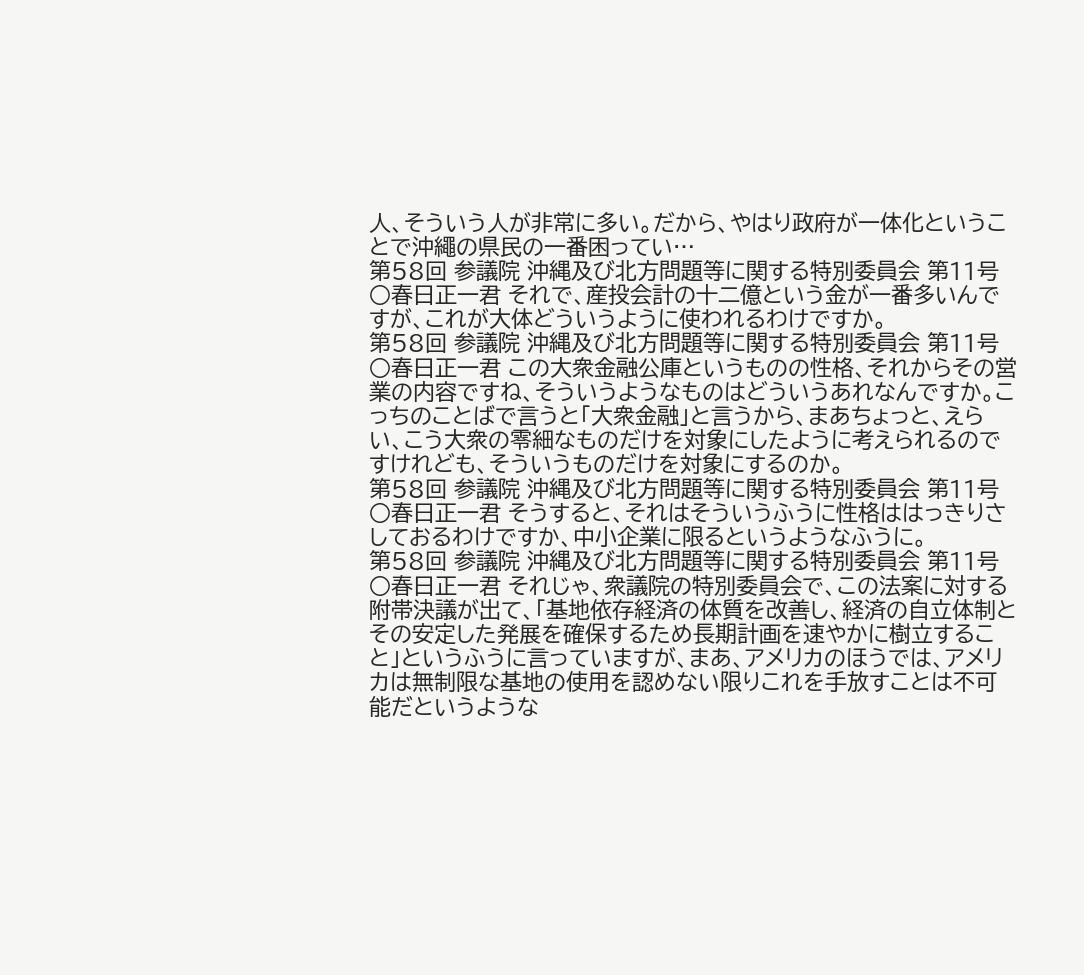人、そういう人が非常に多い。だから、やはり政府が一体化ということで沖繩の県民の一番困ってい…
第58回 参議院 沖縄及び北方問題等に関する特別委員会 第11号
○春日正一君 それで、産投会計の十二億という金が一番多いんですが、これが大体どういうように使われるわけですか。
第58回 参議院 沖縄及び北方問題等に関する特別委員会 第11号
○春日正一君 この大衆金融公庫というものの性格、それからその営業の内容ですね、そういうようなものはどういうあれなんですか。こっちのことばで言うと「大衆金融」と言うから、まあちょっと、えらい、こう大衆の零細なものだけを対象にしたように考えられるのですけれども、そういうものだけを対象にするのか。
第58回 参議院 沖縄及び北方問題等に関する特別委員会 第11号
○春日正一君 そうすると、それはそういうふうに性格ははっきりさしておるわけですか、中小企業に限るというようなふうに。
第58回 参議院 沖縄及び北方問題等に関する特別委員会 第11号
○春日正一君 それじゃ、衆議院の特別委員会で、この法案に対する附帯決議が出て、「基地依存経済の体質を改善し、経済の自立体制とその安定した発展を確保するため長期計画を速やかに樹立すること」というふうに言っていますが、まあ、アメリカのほうでは、アメリカは無制限な基地の使用を認めない限りこれを手放すことは不可能だというような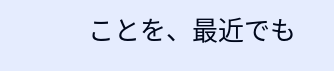ことを、最近でも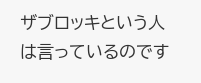ザブロッキという人は言っているのです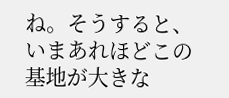ね。そうすると、いまあれほどこの基地が大きな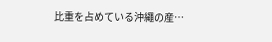比重を占めている沖繩の産…